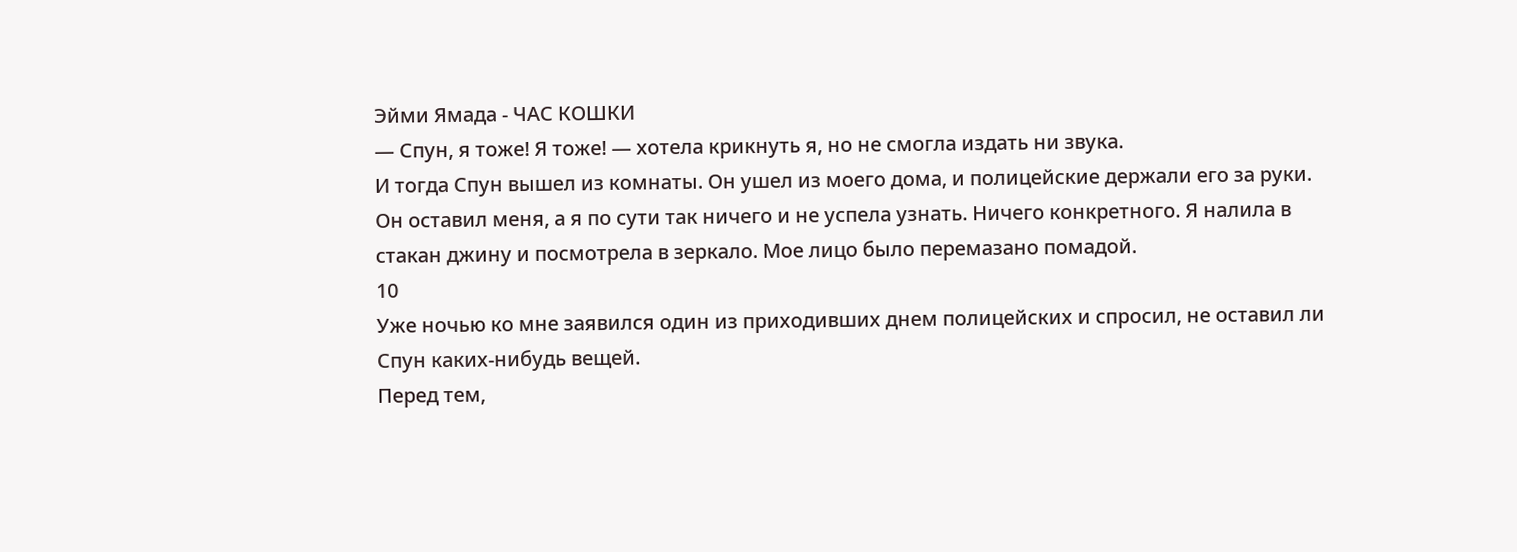Эйми Ямада - ЧАС КОШКИ
— Спун, я тоже! Я тоже! — хотела крикнуть я, но не смогла издать ни звука.
И тогда Спун вышел из комнаты. Он ушел из моего дома, и полицейские держали его за руки. Он оставил меня, а я по сути так ничего и не успела узнать. Ничего конкретного. Я налила в стакан джину и посмотрела в зеркало. Мое лицо было перемазано помадой.
10
Уже ночью ко мне заявился один из приходивших днем полицейских и спросил, не оставил ли Спун каких-нибудь вещей.
Перед тем,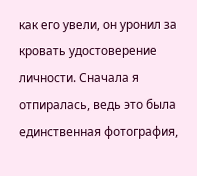как его увели, он уронил за кровать удостоверение личности. Сначала я отпиралась, ведь это была единственная фотография,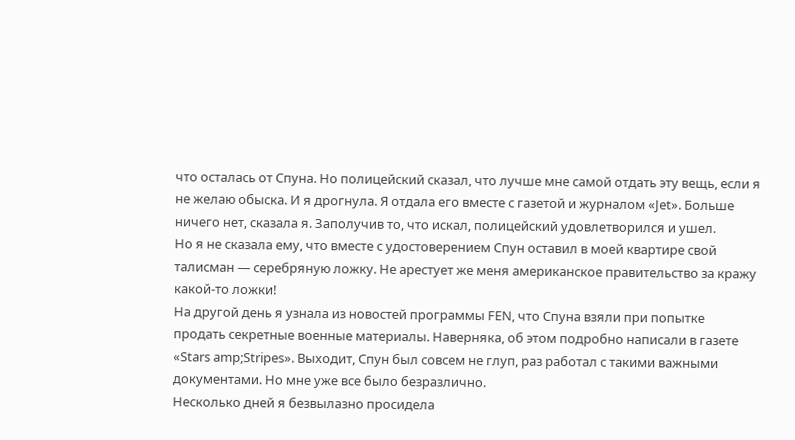что осталась от Спуна. Но полицейский сказал, что лучше мне самой отдать эту вещь, если я не желаю обыска. И я дрогнула. Я отдала его вместе с газетой и журналом «Jet». Больше ничего нет, сказала я. Заполучив то, что искал, полицейский удовлетворился и ушел.
Но я не сказала ему, что вместе с удостоверением Спун оставил в моей квартире свой талисман — серебряную ложку. Не арестует же меня американское правительство за кражу какой-то ложки!
На другой день я узнала из новостей программы FEN, что Спуна взяли при попытке продать секретные военные материалы. Наверняка, об этом подробно написали в газете «Stars amp;Stripes». Выходит, Спун был совсем не глуп, раз работал с такими важными документами. Но мне уже все было безразлично.
Несколько дней я безвылазно просидела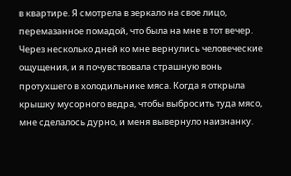в квартире. Я смотрела в зеркало на свое лицо, перемазанное помадой, что была на мне в тот вечер.
Через несколько дней ко мне вернулись человеческие ощущения, и я почувствовала страшную вонь протухшего в холодильнике мяса. Когда я открыла крышку мусорного ведра, чтобы выбросить туда мясо, мне сделалось дурно, и меня вывернуло наизнанку.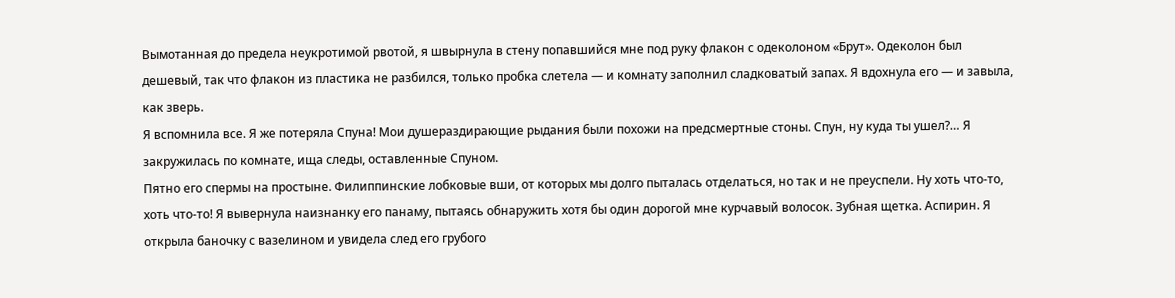Вымотанная до предела неукротимой рвотой, я швырнула в стену попавшийся мне под руку флакон с одеколоном «Брут». Одеколон был дешевый, так что флакон из пластика не разбился, только пробка слетела — и комнату заполнил сладковатый запах. Я вдохнула его — и завыла, как зверь.
Я вспомнила все. Я же потеряла Спуна! Мои душераздирающие рыдания были похожи на предсмертные стоны. Спун, ну куда ты ушел?… Я закружилась по комнате, ища следы, оставленные Спуном.
Пятно его спермы на простыне. Филиппинские лобковые вши, от которых мы долго пыталась отделаться, но так и не преуспели. Ну хоть что-то, хоть что-то! Я вывернула наизнанку его панаму, пытаясь обнаружить хотя бы один дорогой мне курчавый волосок. Зубная щетка. Аспирин. Я открыла баночку с вазелином и увидела след его грубого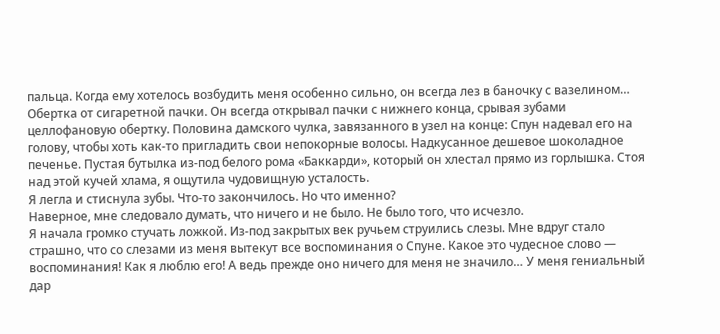пальца. Когда ему хотелось возбудить меня особенно сильно, он всегда лез в баночку с вазелином… Обертка от сигаретной пачки. Он всегда открывал пачки с нижнего конца, срывая зубами целлофановую обертку. Половина дамского чулка, завязанного в узел на конце: Спун надевал его на голову, чтобы хоть как-то пригладить свои непокорные волосы. Надкусанное дешевое шоколадное печенье. Пустая бутылка из-под белого рома «Баккарди», который он хлестал прямо из горлышка. Стоя над этой кучей хлама, я ощутила чудовищную усталость.
Я легла и стиснула зубы. Что-то закончилось. Но что именно?
Наверное, мне следовало думать, что ничего и не было. Не было того, что исчезло.
Я начала громко стучать ложкой. Из-под закрытых век ручьем струились слезы. Мне вдруг стало страшно, что со слезами из меня вытекут все воспоминания о Спуне. Какое это чудесное слово — воспоминания! Как я люблю его! А ведь прежде оно ничего для меня не значило… У меня гениальный дар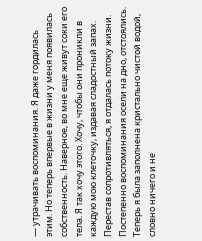— утрачивать воспоминания. Я даже гордилась этим. Но теперь впервые в жизни у меня появилась собственность. Наверное, во мне еще живут соки его тела. Я так хочу этого. Хочу, чтобы они проникли в каждую мою клеточку, издавая сладостный запах. Перестав сопротивляться, я отдалась потоку жизни. Постепенно воспоминания осели на дно, отстоялись. Теперь я была заполнена кристально чистой водой, словно ничего и не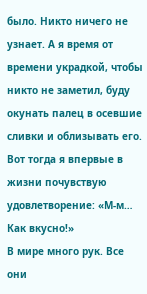было. Никто ничего не узнает. А я время от времени украдкой, чтобы никто не заметил, буду окунать палец в осевшие сливки и облизывать его. Вот тогда я впервые в жизни почувствую удовлетворение: «М-м… Как вкусно!»
В мире много рук. Все они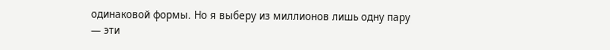одинаковой формы. Но я выберу из миллионов лишь одну пару — эти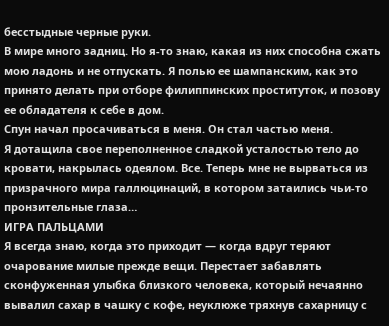бесстыдные черные руки.
В мире много задниц. Но я-то знаю, какая из них способна сжать мою ладонь и не отпускать. Я полью ее шампанским, как это принято делать при отборе филиппинских проституток, и позову ее обладателя к себе в дом.
Спун начал просачиваться в меня. Он стал частью меня.
Я дотащила свое переполненное сладкой усталостью тело до кровати, накрылась одеялом. Все. Теперь мне не вырваться из призрачного мира галлюцинаций, в котором затаились чьи-то пронзительные глаза…
ИГРА ПАЛЬЦАМИ
Я всегда знаю, когда это приходит — когда вдруг теряют очарование милые прежде вещи. Перестает забавлять сконфуженная улыбка близкого человека, который нечаянно вывалил сахар в чашку с кофе, неуклюже тряхнув сахарницу с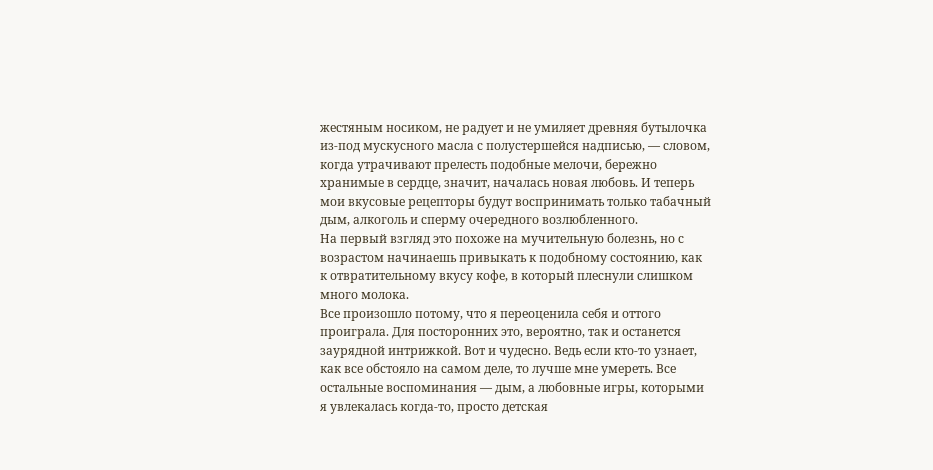жестяным носиком, не радует и не умиляет древняя бутылочка из-под мускусного масла с полустершейся надписью, — словом, когда утрачивают прелесть подобные мелочи, бережно хранимые в сердце, значит, началась новая любовь. И теперь мои вкусовые рецепторы будут воспринимать только табачный дым, алкоголь и сперму очередного возлюбленного.
На первый взгляд это похоже на мучительную болезнь, но с возрастом начинаешь привыкать к подобному состоянию, как к отвратительному вкусу кофе, в который плеснули слишком много молока.
Все произошло потому, что я переоценила себя и оттого проиграла. Для посторонних это, вероятно, так и останется заурядной интрижкой. Вот и чудесно. Ведь если кто-то узнает, как все обстояло на самом деле, то лучше мне умереть. Все остальные воспоминания — дым, а любовные игры, которыми я увлекалась когда-то, просто детская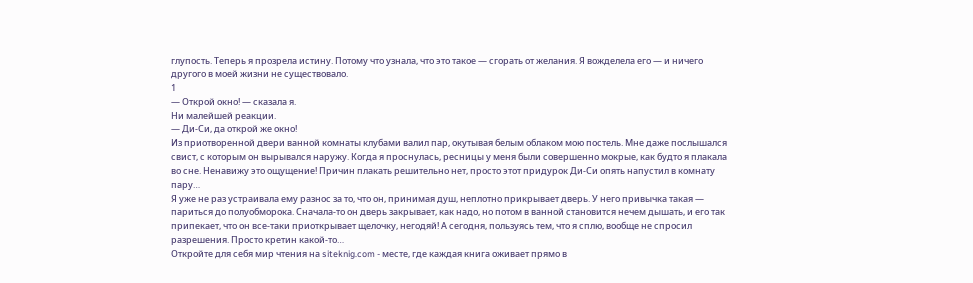глупость. Теперь я прозрела истину. Потому что узнала, что это такое — сгорать от желания. Я вожделела его — и ничего другого в моей жизни не существовало.
1
— Открой окно! — сказала я.
Ни малейшей реакции.
— Ди-Си, да открой же окно!
Из приотворенной двери ванной комнаты клубами валил пар, окутывая белым облаком мою постель. Мне даже послышался свист, с которым он вырывался наружу. Когда я проснулась, ресницы у меня были совершенно мокрые, как будто я плакала во сне. Ненавижу это ощущение! Причин плакать решительно нет, просто этот придурок Ди-Си опять напустил в комнату пару…
Я уже не раз устраивала ему разнос за то, что он, принимая душ, неплотно прикрывает дверь. У него привычка такая — париться до полуобморока. Сначала-то он дверь закрывает, как надо, но потом в ванной становится нечем дышать, и его так припекает, что он все-таки приоткрывает щелочку, негодяй! А сегодня, пользуясь тем, что я сплю, вообще не спросил разрешения. Просто кретин какой-то…
Откройте для себя мир чтения на siteknig.com - месте, где каждая книга оживает прямо в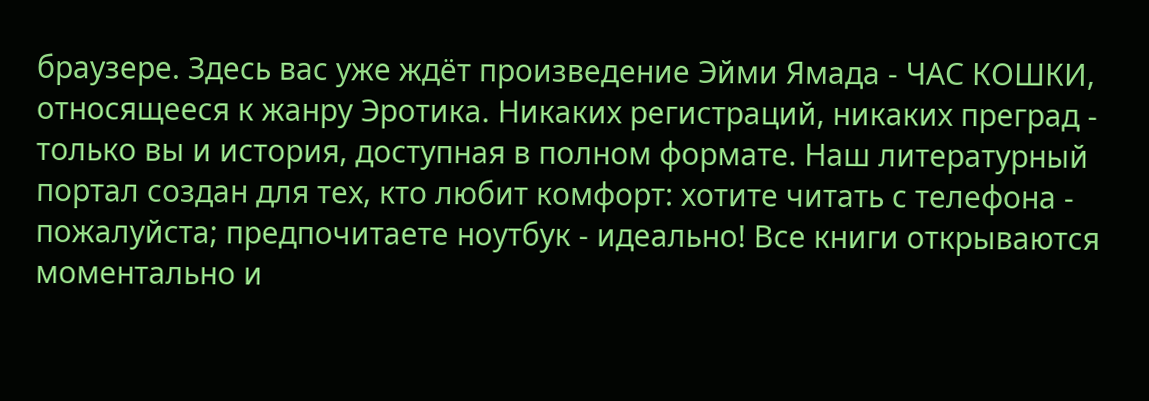браузере. Здесь вас уже ждёт произведение Эйми Ямада - ЧАС КОШКИ, относящееся к жанру Эротика. Никаких регистраций, никаких преград - только вы и история, доступная в полном формате. Наш литературный портал создан для тех, кто любит комфорт: хотите читать с телефона - пожалуйста; предпочитаете ноутбук - идеально! Все книги открываются моментально и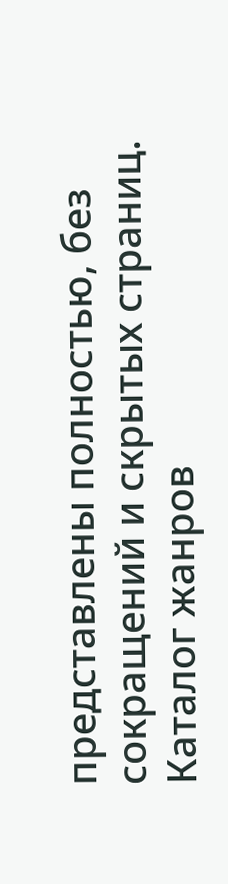представлены полностью, без сокращений и скрытых страниц. Каталог жанров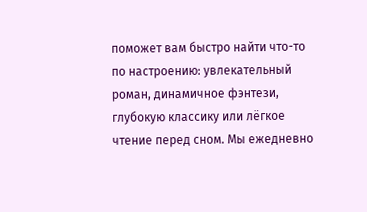поможет вам быстро найти что-то по настроению: увлекательный роман, динамичное фэнтези, глубокую классику или лёгкое чтение перед сном. Мы ежедневно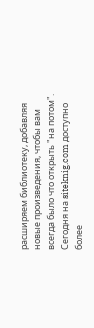расширяем библиотеку, добавляя новые произведения, чтобы вам всегда было что открыть "на потом". Сегодня на siteknig.com доступно более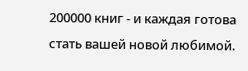200000 книг - и каждая готова стать вашей новой любимой.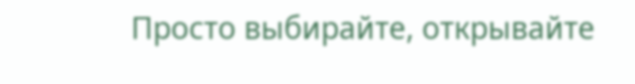Просто выбирайте, открывайте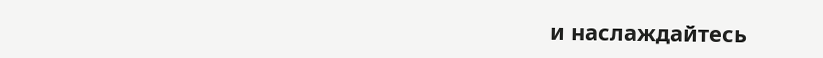и наслаждайтесь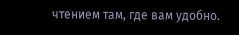чтением там, где вам удобно.